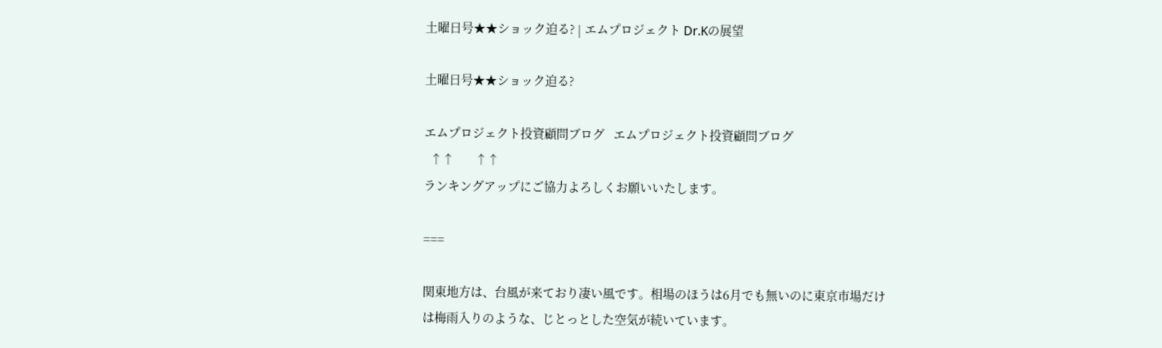土曜日号★★ショック迫る? | エムプロジェクト Dr.Kの展望

土曜日号★★ショック迫る?

エムプロジェクト投資顧問ブログ   エムプロジェクト投資顧問ブログ
  ↑↑       ↑↑
ランキングアップにご協力よろしくお願いいたします。

===

関東地方は、台風が来ており凄い風です。相場のほうは6月でも無いのに東京市場だけは梅雨入りのような、じとっとした空気が続いています。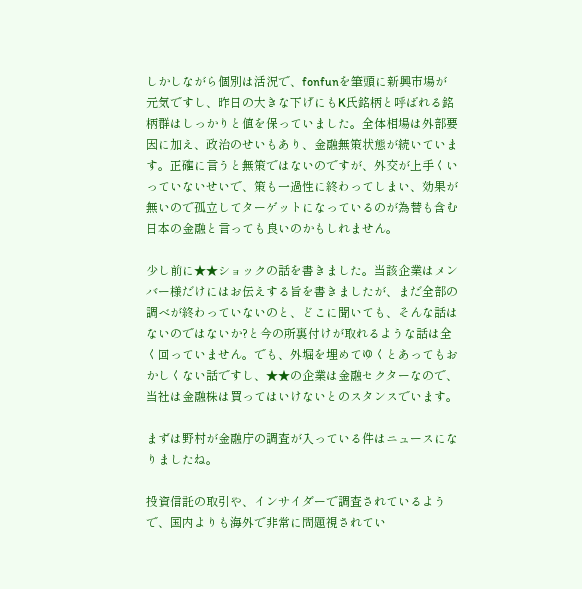しかしながら個別は活況で、fonfunを筆頭に新興市場が元気ですし、昨日の大きな下げにもK氏銘柄と呼ばれる銘柄群はしっかりと値を保っていました。全体相場は外部要因に加え、政治のせいもあり、金融無策状態が続いています。正確に言うと無策ではないのですが、外交が上手くいっていないせいで、策も一過性に終わってしまい、効果が無いので孤立してターゲットになっているのが為替も含む日本の金融と言っても良いのかもしれません。

少し前に★★ショックの話を書きました。当該企業はメンバー様だけにはお伝えする旨を書きましたが、まだ全部の調べが終わっていないのと、どこに聞いても、そんな話はないのではないか?と今の所裏付けが取れるような話は全く回っていません。でも、外堀を埋めてゆくとあってもおかしくない話ですし、★★の企業は金融セクターなので、当社は金融株は買ってはいけないとのスタンスでいます。

まずは野村が金融庁の調査が入っている件はニュースになりましたね。

投資信託の取引や、インサイダーで調査されているようで、国内よりも海外で非常に問題視されてい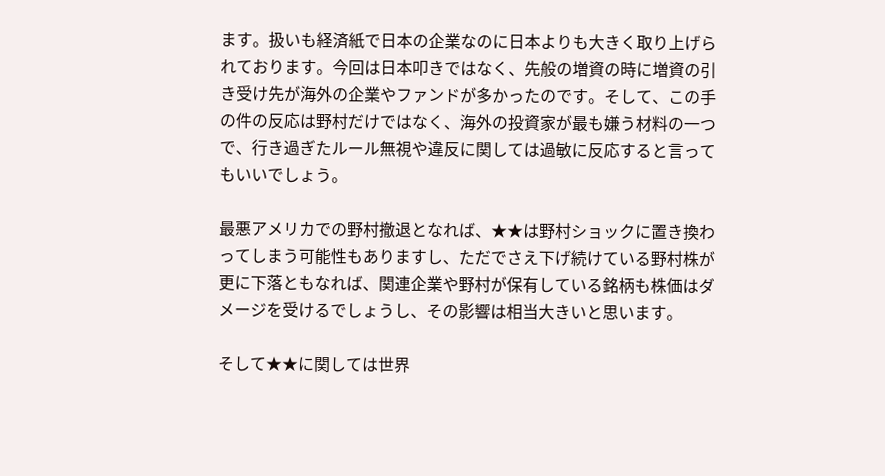ます。扱いも経済紙で日本の企業なのに日本よりも大きく取り上げられております。今回は日本叩きではなく、先般の増資の時に増資の引き受け先が海外の企業やファンドが多かったのです。そして、この手の件の反応は野村だけではなく、海外の投資家が最も嫌う材料の一つで、行き過ぎたルール無視や違反に関しては過敏に反応すると言ってもいいでしょう。

最悪アメリカでの野村撤退となれば、★★は野村ショックに置き換わってしまう可能性もありますし、ただでさえ下げ続けている野村株が更に下落ともなれば、関連企業や野村が保有している銘柄も株価はダメージを受けるでしょうし、その影響は相当大きいと思います。

そして★★に関しては世界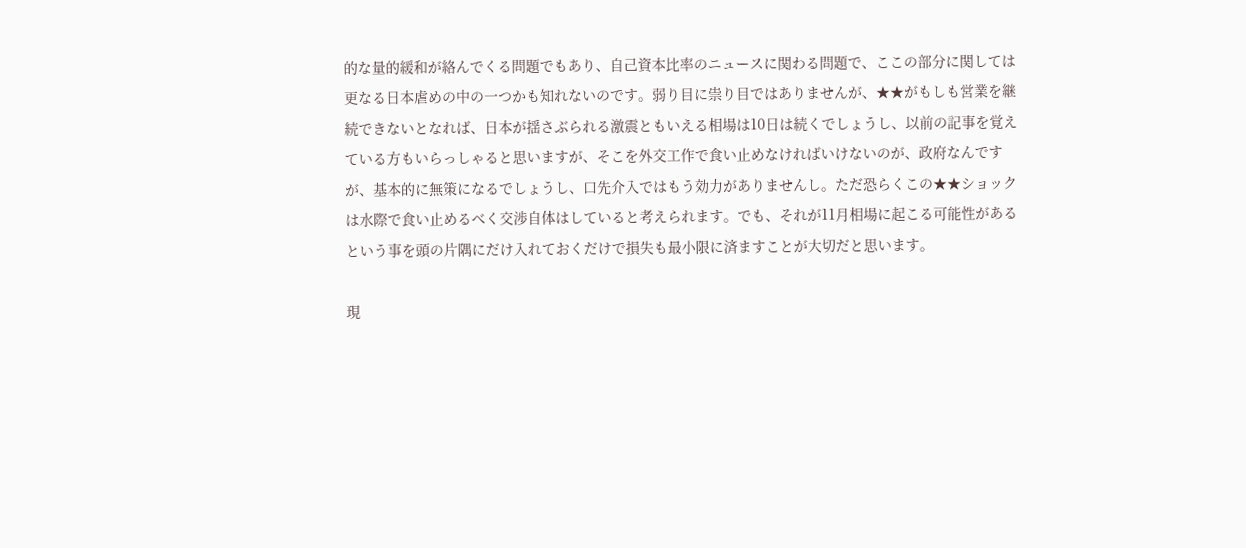的な量的緩和が絡んでくる問題でもあり、自己資本比率のニュースに関わる問題で、ここの部分に関しては更なる日本虐めの中の一つかも知れないのです。弱り目に祟り目ではありませんが、★★がもしも営業を継続できないとなれば、日本が揺さぶられる激震ともいえる相場は10日は続くでしょうし、以前の記事を覚えている方もいらっしゃると思いますが、そこを外交工作で食い止めなければいけないのが、政府なんですが、基本的に無策になるでしょうし、口先介入ではもう効力がありませんし。ただ恐らくこの★★ショックは水際で食い止めるべく交渉自体はしていると考えられます。でも、それが11月相場に起こる可能性があるという事を頭の片隅にだけ入れておくだけで損失も最小限に済ますことが大切だと思います。

現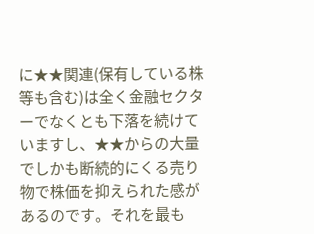に★★関連(保有している株等も含む)は全く金融セクターでなくとも下落を続けていますし、★★からの大量でしかも断続的にくる売り物で株価を抑えられた感があるのです。それを最も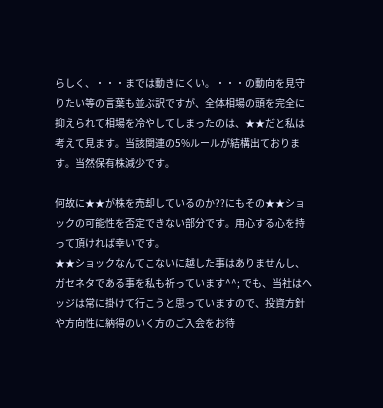らしく、・・・までは動きにくい。・・・の動向を見守りたい等の言葉も並ぶ訳ですが、全体相場の頭を完全に抑えられて相場を冷やしてしまったのは、★★だと私は考えて見ます。当該関連の5%ルールが結構出ております。当然保有株減少です。

何故に★★が株を売却しているのか??にもその★★ショックの可能性を否定できない部分です。用心する心を持って頂ければ幸いです。
★★ショックなんてこないに越した事はありませんし、ガセネタである事を私も祈っています^^; でも、当社はヘッジは常に掛けて行こうと思っていますので、投資方針や方向性に納得のいく方のご入会をお待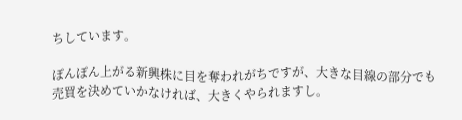ちしています。

ぽんぽん上がる新興株に目を奪われがちですが、大きな目線の部分でも売買を決めていかなければ、大きくやられますし。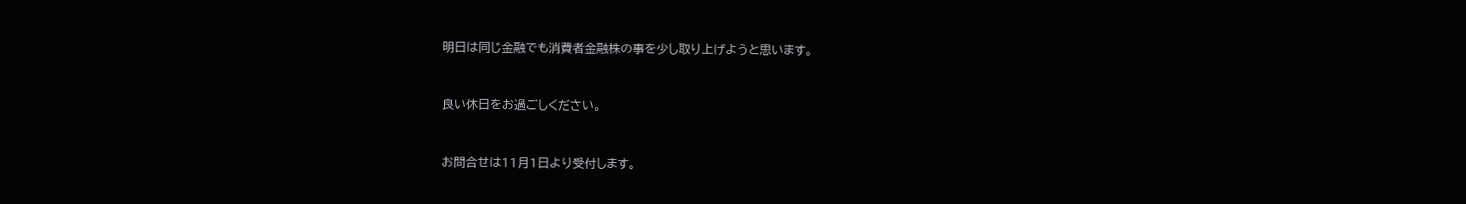明日は同じ金融でも消費者金融株の事を少し取り上げようと思います。


良い休日をお過ごしください。


お問合せは11月1日より受付します。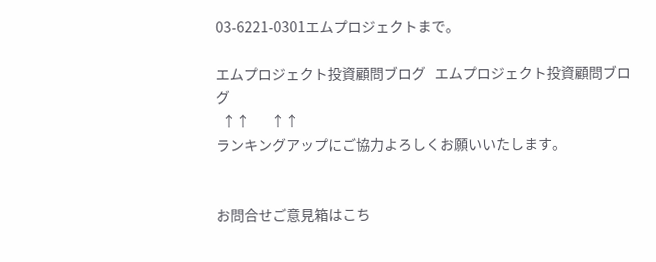03-6221-0301エムプロジェクトまで。

エムプロジェクト投資顧問ブログ   エムプロジェクト投資顧問ブログ
  ↑↑       ↑↑
ランキングアップにご協力よろしくお願いいたします。


お問合せご意見箱はこち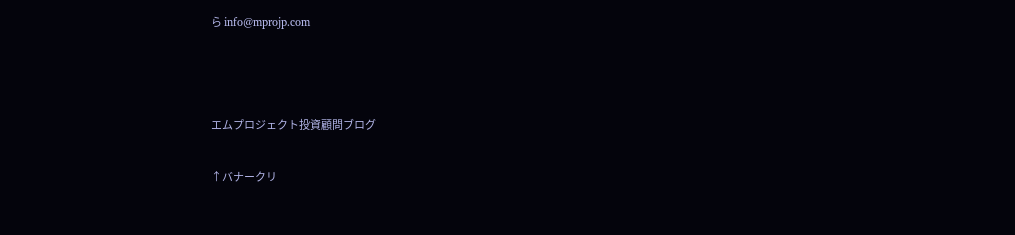ら info@mprojp.com



エムプロジェクト投資顧問ブログ

↑バナークリ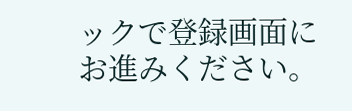ックで登録画面にお進みください。